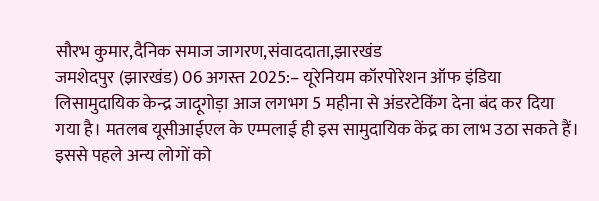सौरभ कुमार,दैनिक समाज जागरण,संवाददाता,झारखंड
जमशेदपुर (झारखंड) 06 अगस्त 2025:– यूरेनियम कॉरपोरेशन ऑफ इंडिया लिसामुदायिक केन्द्र जादूगोड़ा आज लगभग 5 महीना से अंडरटेकिंग देना बंद कर दिया गया है। मतलब यूसीआईएल के एम्पलाई ही इस सामुदायिक केंद्र का लाभ उठा सकते हैं। इससे पहले अन्य लोगों को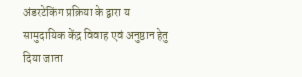अंडरटेकिंग प्रक्रिया के द्वारा य सामुदायिक केंद्र विवाह एवं अनुष्ठान हेतु दिया जाता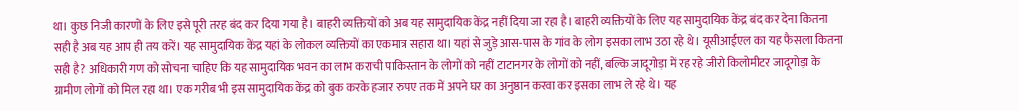था। कुछ निजी कारणों के लिए इसे पूरी तरह बंद कर दिया गया है। बाहरी व्यक्तियों को अब यह सामुदायिक केंद्र नहीं दिया जा रहा है। बाहरी व्यक्तियों के लिए यह सामुदायिक केंद्र बंद कर देना कितना सही है अब यह आप ही तय करें। यह सामुदायिक केंद्र यहां के लोकल व्यक्तियों का एकमात्र सहारा था। यहां से जुड़े आस-पास के गांव के लोग इसका लाभ उठा रहे थे। यूसीआईएल का यह फैसला कितना सही है? अधिकारी गण को सोचना चाहिए कि यह सामुदायिक भवन का लाभ कराची पाकिस्तान के लोगों को नहीं टाटानगर के लोगों को नहीं, बल्कि जादूगोड़ा में रह रहे जीरो किलोमीटर जादूगोड़ा के ग्रामीण लोगों को मिल रहा था। एक गरीब भी इस सामुदायिक केंद्र को बुक करके हजार रुपए तक में अपने घर का अनुष्ठान करवा कर इसका लाभ ले रहे थे। यह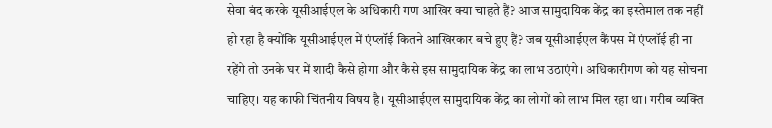सेवा बंद करके यूसीआईएल के अधिकारी गण आखिर क्या चाहते हैं? आज सामुदायिक केंद्र का इस्तेमाल तक नहीं हो रहा है क्योंकि यूसीआईएल में एंप्लॉई कितने आखिरकार बचे हुए हैं? जब यूसीआईएल कैंपस में एंप्लॉई ही ना रहेंगे तो उनके घर में शादी कैसे होगा और कैसे इस सामुदायिक केंद्र का लाभ उठाएंगे। अधिकारीगण को यह सोचना चाहिए। यह काफी चिंतनीय विषय है। यूसीआईएल सामुदायिक केंद्र का लोगों को लाभ मिल रहा था। गरीब व्यक्ति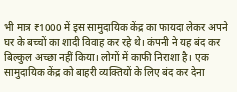भी मात्र ₹1000 में इस सामुदायिक केंद्र का फायदा लेकर अपने घर के बच्चों का शादी विवाह कर रहे थे। कंपनी ने यह बंद कर बिल्कुल अच्छा नहीं किया। लोगों में काफी निराशा है। एक सामुदायिक केंद्र को बाहरी व्यक्तियों के लिए बंद कर देना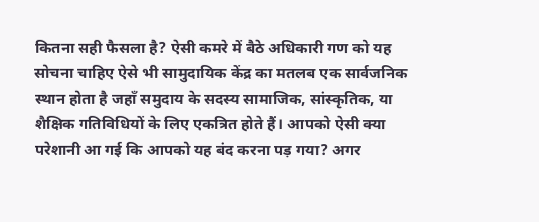कितना सही फैसला है? ऐसी कमरे में बैठे अधिकारी गण को यह सोचना चाहिए ऐसे भी सामुदायिक केंद्र का मतलब एक सार्वजनिक स्थान होता है जहाँ समुदाय के सदस्य सामाजिक, सांस्कृतिक, या शैक्षिक गतिविधियों के लिए एकत्रित होते हैं। आपको ऐसी क्या परेशानी आ गई कि आपको यह बंद करना पड़ गया? अगर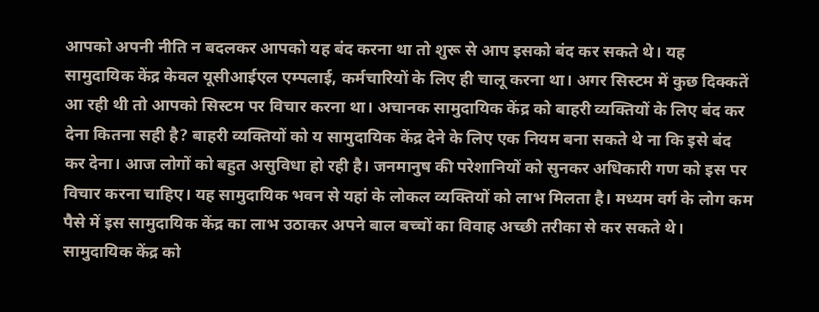आपको अपनी नीति न बदलकर आपको यह बंद करना था तो शुरू से आप इसको बंद कर सकते थे। यह सामुदायिक केंद्र केवल यूसीआईएल एम्पलाई, कर्मचारियों के लिए ही चालू करना था। अगर सिस्टम में कुछ दिक्कतें आ रही थी तो आपको सिस्टम पर विचार करना था। अचानक सामुदायिक केंद्र को बाहरी व्यक्तियों के लिए बंद कर देना कितना सही है? बाहरी व्यक्तियों को य सामुदायिक केंद्र देने के लिए एक नियम बना सकते थे ना कि इसे बंद कर देना। आज लोगों को बहुत असुविधा हो रही है। जनमानुष की परेशानियों को सुनकर अधिकारी गण को इस पर विचार करना चाहिए। यह सामुदायिक भवन से यहां के लोकल व्यक्तियों को लाभ मिलता है। मध्यम वर्ग के लोग कम पैसे में इस सामुदायिक केंद्र का लाभ उठाकर अपने बाल बच्चों का विवाह अच्छी तरीका से कर सकते थे। सामुदायिक केंद्र को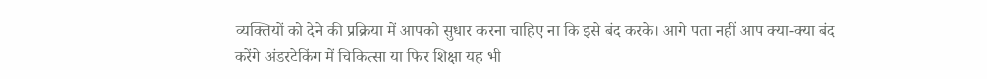व्यक्तियों को देने की प्रक्रिया में आपको सुधार करना चाहिए ना कि इसे बंद करके। आगे पता नहीं आप क्या-क्या बंद करेंगे अंडरटेकिंग में चिकित्सा या फिर शिक्षा यह भी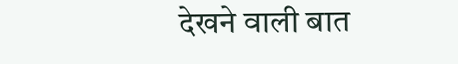देखने वाली बात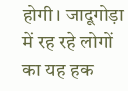होगी। जादूगोड़ा में रह रहे लोगों का यह हक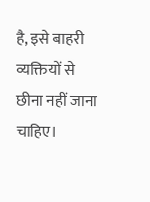है, इसे बाहरी व्यक्तियों से छीना नहीं जाना चाहिए।